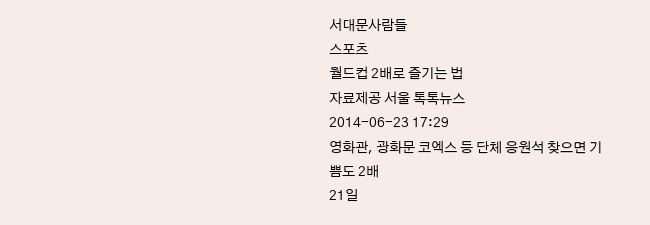서대문사람들
스포츠
월드컵 2배로 즐기는 법
자료제공 서울 톡톡뉴스
2014-06-23 17:29
영화관, 광화문 코엑스 등 단체 응원석 찾으면 기쁨도 2배
21일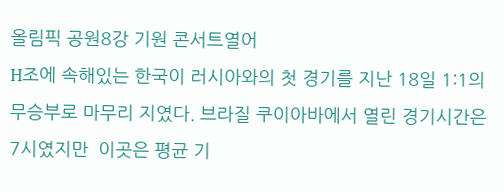올림픽 공원8강 기원 콘서트열어
H조에 속해있는 한국이 러시아와의 첫 경기를 지난 18일 1:1의 무승부로 마무리 지였다. 브라질 쿠이아바에서 열린 경기시간은 7시였지만  이곳은 평균 기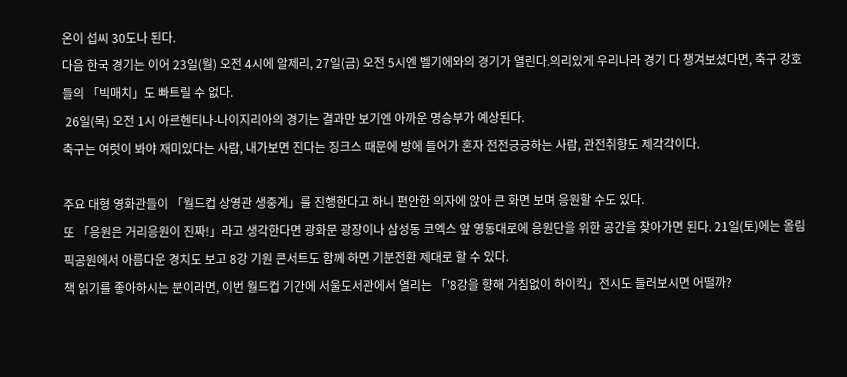온이 섭씨 30도나 된다.
다음 한국 경기는 이어 23일(월) 오전 4시에 알제리, 27일(금) 오전 5시엔 벨기에와의 경기가 열린다.의리있게 우리나라 경기 다 챙겨보셨다면, 축구 강호들의 「빅매치」도 빠트릴 수 없다.
 26일(목) 오전 1시 아르헨티나-나이지리아의 경기는 결과만 보기엔 아까운 명승부가 예상된다.
축구는 여럿이 봐야 재미있다는 사람, 내가보면 진다는 징크스 때문에 방에 들어가 혼자 전전긍긍하는 사람, 관전취향도 제각각이다.

주요 대형 영화관들이 「월드컵 상영관 생중계」를 진행한다고 하니 편안한 의자에 앉아 큰 화면 보며 응원할 수도 있다.
또 「응원은 거리응원이 진짜!」라고 생각한다면 광화문 광장이나 삼성동 코엑스 앞 영동대로에 응원단을 위한 공간을 찾아가면 된다. 21일(토)에는 올림픽공원에서 아름다운 경치도 보고 8강 기원 콘서트도 함께 하면 기분전환 제대로 할 수 있다.
책 읽기를 좋아하시는 분이라면, 이번 월드컵 기간에 서울도서관에서 열리는 「'8강을 향해 거침없이 하이킥」전시도 들러보시면 어떨까?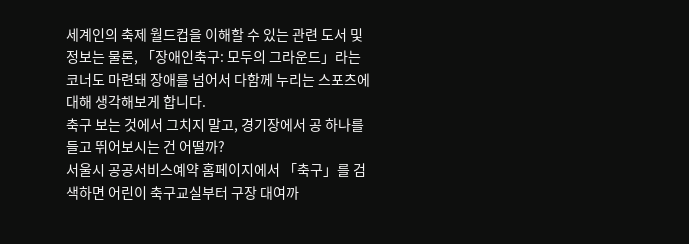세계인의 축제 월드컵을 이해할 수 있는 관련 도서 및 정보는 물론, 「장애인축구: 모두의 그라운드」라는 코너도 마련돼 장애를 넘어서 다함께 누리는 스포츠에 대해 생각해보게 합니다.
축구 보는 것에서 그치지 말고, 경기장에서 공 하나를 들고 뛰어보시는 건 어떨까?
서울시 공공서비스예약 홈페이지에서 「축구」를 검색하면 어린이 축구교실부터 구장 대여까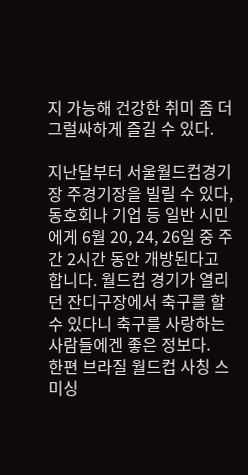지 가능해 건강한 취미 좀 더 그럴싸하게 즐길 수 있다.

지난달부터 서울월드컵경기장 주경기장을 빌릴 수 있다,
동호회나 기업 등 일반 시민에게 6월 20, 24, 26일 중 주간 2시간 동안 개방된다고 합니다. 월드컵 경기가 열리던 잔디구장에서 축구를 할 수 있다니 축구를 사랑하는 사람들에겐 좋은 정보다.
한편 브라질 월드컵 사칭 스미싱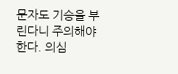문자도 기승을 부린다니 주의해야 한다. 의심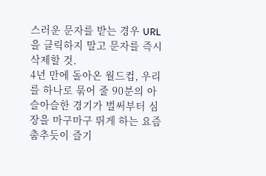스러운 문자를 받는 경우 URL을 클릭하지 말고 문자를 즉시 삭제할 것.
4년 만에 돌아온 월드컵, 우리를 하나로 묶어 줄 90분의 아슬아슬한 경기가 벌써부터 심장을 마구마구 뛰게 하는 요즘  춤추듯이 즐기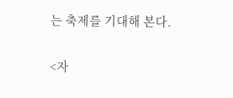는 축제를 기대해 본다.

<자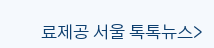료제공 서울 톡톡뉴스>